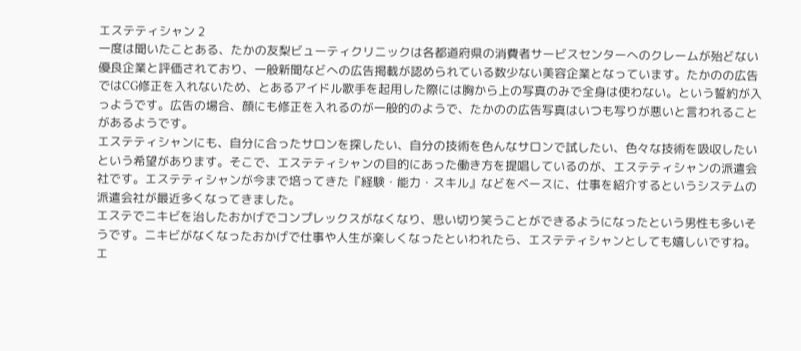エステティシャン 2
一度は聞いたことある、たかの友梨ビューティクリニックは各都道府県の消費者サービスセンターへのクレームが殆どない優良企業と評価されており、一般新聞などへの広告掲載が認められている数少ない美容企業となっています。たかのの広告ではCG修正を入れないため、とあるアイドル歌手を起用した際には胸から上の写真のみで全身は使わない。という誓約が入っようです。広告の場合、顔にも修正を入れるのが一般的のようで、たかのの広告写真はいつも写りが悪いと言われることがあるようです。
エステティシャンにも、自分に合ったサロンを探したい、自分の技術を色んなサロンで試したい、色々な技術を吸収したいという希望があります。そこで、エステティシャンの目的にあった働き方を提唱しているのが、エステティシャンの派遣会社です。エステティシャンが今まで培ってきた『経験・能力・スキル』などをベースに、仕事を紹介するというシステムの派遣会社が最近多くなってきました。
エステでニキビを治したおかげでコンプレックスがなくなり、思い切り笑うことができるようになったという男性も多いそうです。ニキビがなくなったおかげで仕事や人生が楽しくなったといわれたら、エステティシャンとしても嬉しいですね。エ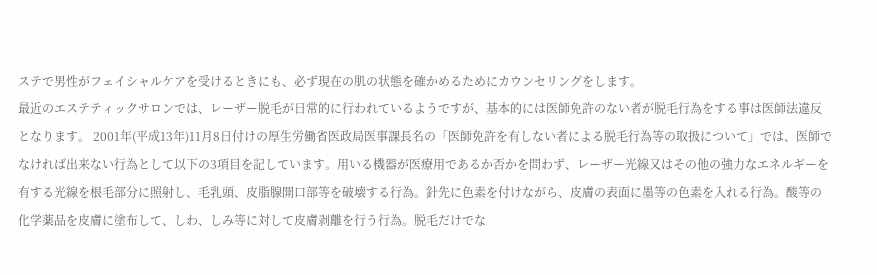ステで男性がフェイシャルケアを受けるときにも、必ず現在の肌の状態を確かめるためにカウンセリングをします。
最近のエステティックサロンでは、レーザー脱毛が日常的に行われているようですが、基本的には医師免許のない者が脱毛行為をする事は医師法違反となります。 2001年(平成13年)11月8日付けの厚生労働省医政局医事課長名の「医師免許を有しない者による脱毛行為等の取扱について」では、医師でなければ出来ない行為として以下の3項目を記しています。用いる機器が医療用であるか否かを問わず、レーザー光線又はその他の強力なエネルギーを有する光線を根毛部分に照射し、毛乳頭、皮脂腺開口部等を破壊する行為。針先に色素を付けながら、皮膚の表面に墨等の色素を入れる行為。酸等の化学薬品を皮膚に塗布して、しわ、しみ等に対して皮膚剥離を行う行為。脱毛だけでな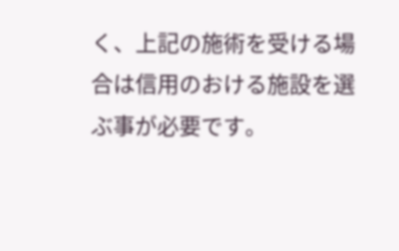く、上記の施術を受ける場合は信用のおける施設を選ぶ事が必要です。